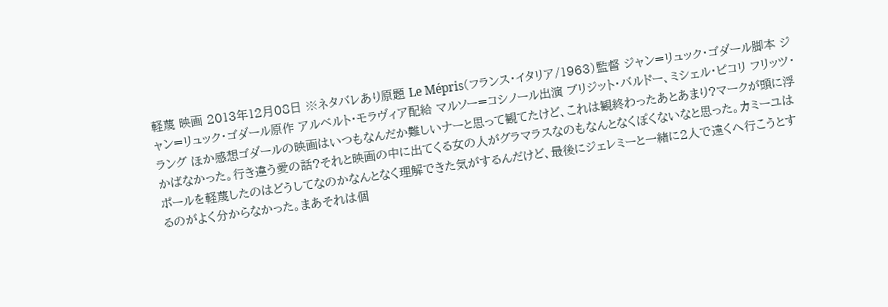軽蔑 映画 2013年12月08日 ※ネタバレあり原題 Le Mépris(フランス・イタリア/1963)監督 ジャン=リュック・ゴダール脚本 ジャン=リュック・ゴダール原作 アルベルト・モラヴィア配給 マルソー=コシノール出演 ブリジット・バルドー、ミシェル・ピコリ フリッツ・ラング ほか感想ゴダールの映画はいつもなんだか難しいナーと思って観てたけど、これは観終わったあとあまり?マークが頭に浮かばなかった。行き違う愛の話?それと映画の中に出てくる女の人がグラマラスなのもなんとなくぽくないなと思った。カミーユはポールを軽蔑したのはどうしてなのかなんとなく理解できた気がするんだけど、最後にジェレミーと一緒に2人で遠くへ行こうとするのがよく分からなかった。まあそれは個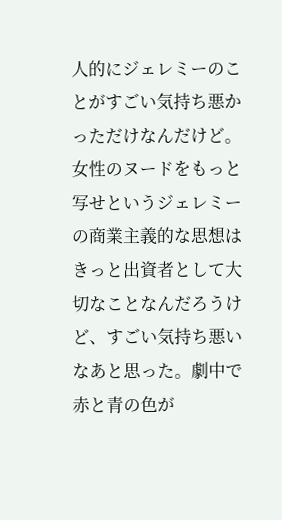人的にジェレミーのことがすごい気持ち悪かっただけなんだけど。女性のヌードをもっと写せというジェレミーの商業主義的な思想はきっと出資者として大切なことなんだろうけど、すごい気持ち悪いなあと思った。劇中で赤と青の色が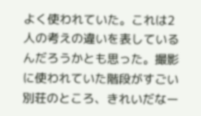よく使われていた。これは2人の考えの違いを表しているんだろうかとも思った。撮影に使われていた階段がすごい別荘のところ、きれいだなー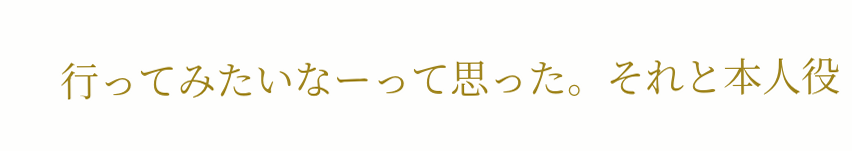行ってみたいなーって思った。それと本人役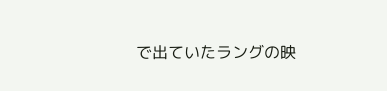で出ていたラングの映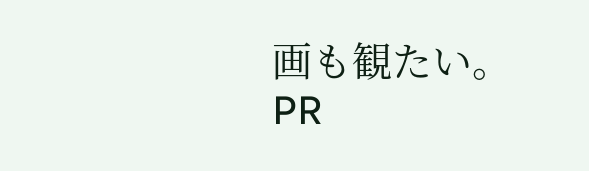画も観たい。 PR